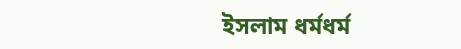ইসলাম ধর্মধর্ম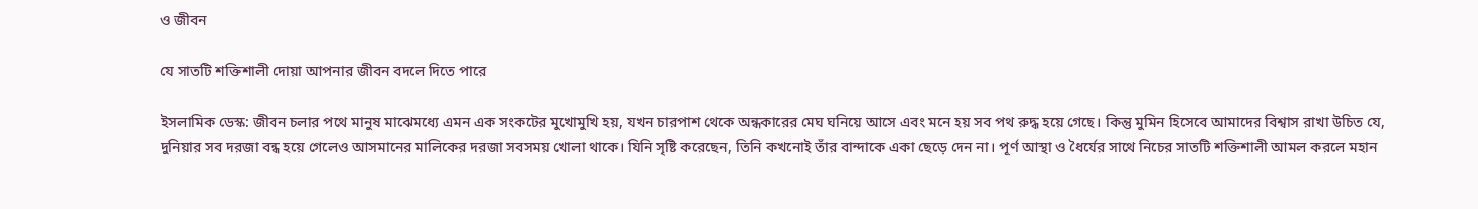ও জীবন

যে সাতটি শক্তিশালী দোয়া আপনার জীবন বদলে দিতে পারে

ইসলামিক ডেস্ক: জীবন চলার পথে মানুষ মাঝেমধ্যে এমন এক সংকটের মুখোমুখি হয়, যখন চারপাশ থেকে অন্ধকারের মেঘ ঘনিয়ে আসে এবং মনে হয় সব পথ রুদ্ধ হয়ে গেছে। কিন্তু মুমিন হিসেবে আমাদের বিশ্বাস রাখা উচিত যে, দুনিয়ার সব দরজা বন্ধ হয়ে গেলেও আসমানের মালিকের দরজা সবসময় খোলা থাকে। যিনি সৃষ্টি করেছেন, তিনি কখনোই তাঁর বান্দাকে একা ছেড়ে দেন না। পূর্ণ আস্থা ও ধৈর্যের সাথে নিচের সাতটি শক্তিশালী আমল করলে মহান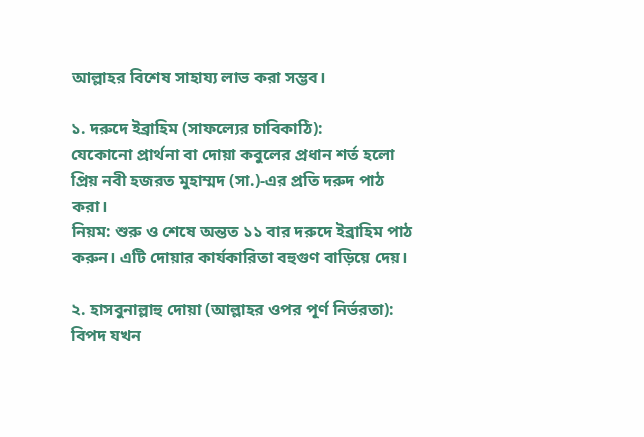আল্লাহর বিশেষ সাহায্য লাভ করা সম্ভব।

১. দরুদে ইব্রাহিম (সাফল্যের চাবিকাঠি):
যেকোনো প্রার্থনা বা দোয়া কবুলের প্রধান শর্ত হলো প্রিয় নবী হজরত মুহাম্মদ (সা.)-এর প্রতি দরুদ পাঠ করা।
নিয়ম: শুরু ও শেষে অন্তত ১১ বার দরুদে ইব্রাহিম পাঠ করুন। এটি দোয়ার কার্যকারিতা বহুগুণ বাড়িয়ে দেয়।

২. হাসবুনাল্লাহু দোয়া (আল্লাহর ওপর পূর্ণ নির্ভরতা):
বিপদ যখন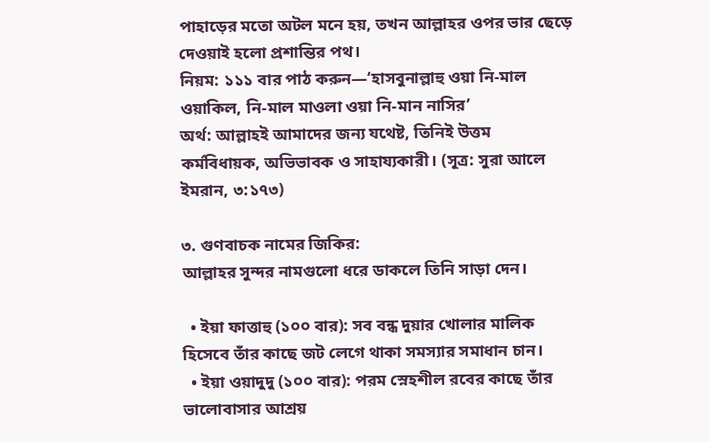পাহাড়ের মতো অটল মনে হয়, তখন আল্লাহর ওপর ভার ছেড়ে দেওয়াই হলো প্রশান্তির পথ।
নিয়ম: ১১১ বার পাঠ করুন—‘হাসবুনাল্লাহু ওয়া নি-মাল ওয়াকিল, নি-মাল মাওলা ওয়া নি-মান নাসির’
অর্থ: আল্লাহই আমাদের জন্য যথেষ্ট, তিনিই উত্তম কর্মবিধায়ক, অভিভাবক ও সাহায্যকারী। (সূত্র: সুরা আলে ইমরান, ৩:১৭৩)

৩. গুণবাচক নামের জিকির:
আল্লাহর সুন্দর নামগুলো ধরে ডাকলে তিনি সাড়া দেন।

  • ইয়া ফাত্তাহু (১০০ বার): সব বন্ধ দুয়ার খোলার মালিক হিসেবে তাঁর কাছে জট লেগে থাকা সমস্যার সমাধান চান।
  • ইয়া ওয়াদুদু (১০০ বার): পরম স্নেহশীল রবের কাছে তাঁর ভালোবাসার আশ্রয়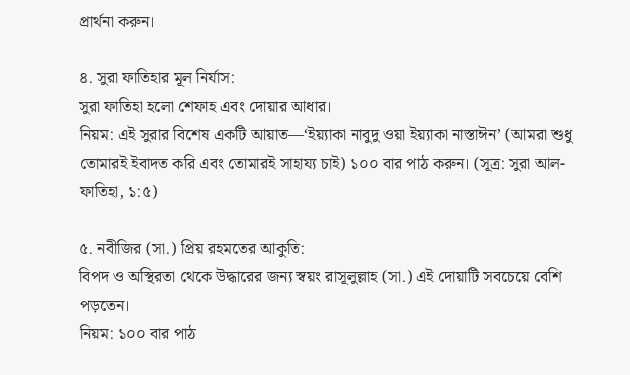প্রার্থনা করুন।

৪. সুরা ফাতিহার মূল নির্যাস:
সুরা ফাতিহা হলো শেফাহ এবং দোয়ার আধার।
নিয়ম: এই সুরার বিশেষ একটি আয়াত—‘ইয়্যাকা নাবুদু ওয়া ইয়্যাকা নাস্তাঈন’ (আমরা শুধু তোমারই ইবাদত করি এবং তোমারই সাহায্য চাই) ১০০ বার পাঠ করুন। (সূত্র: সুরা আল-ফাতিহা, ১:৫)

৫. নবীজির (সা.) প্রিয় রহমতের আকুতি:
বিপদ ও অস্থিরতা থেকে উদ্ধারের জন্য স্বয়ং রাসূলুল্লাহ (সা.) এই দোয়াটি সবচেয়ে বেশি পড়তেন।
নিয়ম: ১০০ বার পাঠ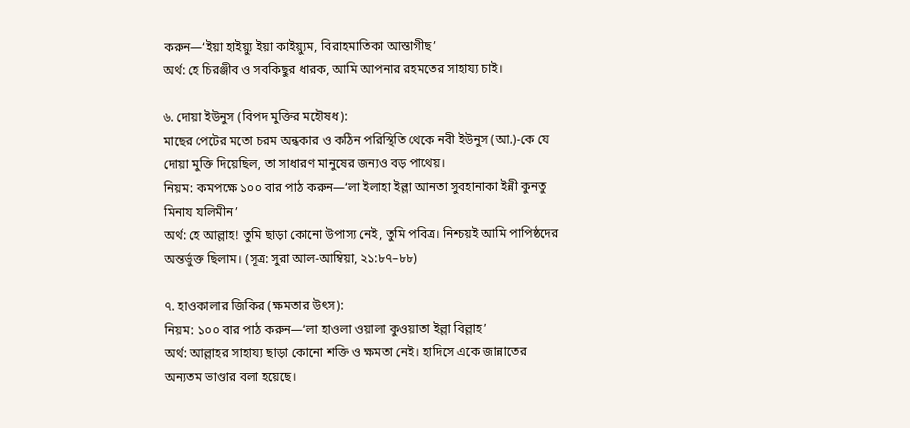করুন—‘ইয়া হাইয়্যু ইয়া কাইয়্যুম, বিরাহমাতিকা আস্তাগীছ’
অর্থ: হে চিরঞ্জীব ও সবকিছুর ধারক, আমি আপনার রহমতের সাহায্য চাই।

৬. দোয়া ইউনুস (বিপদ মুক্তির মহৌষধ):
মাছের পেটের মতো চরম অন্ধকার ও কঠিন পরিস্থিতি থেকে নবী ইউনুস (আ.)-কে যে দোয়া মুক্তি দিয়েছিল, তা সাধারণ মানুষের জন্যও বড় পাথেয়।
নিয়ম: কমপক্ষে ১০০ বার পাঠ করুন—‘লা ইলাহা ইল্লা আনতা সুবহানাকা ইন্নী কুনতু মিনায যলিমীন’
অর্থ: হে আল্লাহ! তুমি ছাড়া কোনো উপাস্য নেই, তুমি পবিত্র। নিশ্চয়ই আমি পাপিষ্ঠদের অন্তর্ভুক্ত ছিলাম। (সূত্র: সুরা আল-আম্বিয়া, ২১:৮৭–৮৮)

৭. হাওকালার জিকির (ক্ষমতার উৎস):
নিয়ম: ১০০ বার পাঠ করুন—‘লা হাওলা ওয়ালা কুওয়াতা ইল্লা বিল্লাহ’
অর্থ: আল্লাহর সাহায্য ছাড়া কোনো শক্তি ও ক্ষমতা নেই। হাদিসে একে জান্নাতের অন্যতম ভাণ্ডার বলা হয়েছে।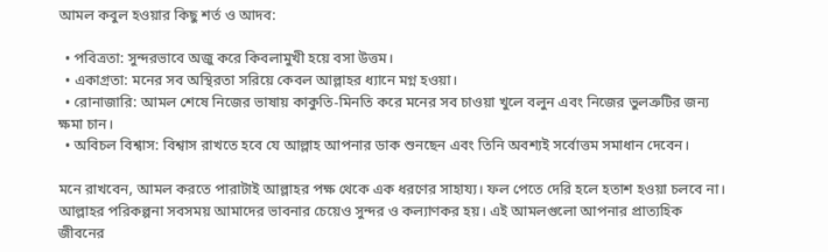আমল কবুল হওয়ার কিছু শর্ত ও আদব:

  • পবিত্রতা: সুন্দরভাবে অজু করে কিবলামুখী হয়ে বসা উত্তম।
  • একাগ্রতা: মনের সব অস্থিরতা সরিয়ে কেবল আল্লাহর ধ্যানে মগ্ন হওয়া।
  • রোনাজারি: আমল শেষে নিজের ভাষায় কাকুতি-মিনতি করে মনের সব চাওয়া খুলে বলুন এবং নিজের ভুলত্রুটির জন্য ক্ষমা চান।
  • অবিচল বিশ্বাস: বিশ্বাস রাখতে হবে যে আল্লাহ আপনার ডাক শুনছেন এবং তিনি অবশ্যই সর্বোত্তম সমাধান দেবেন।

মনে রাখবেন, আমল করতে পারাটাই আল্লাহর পক্ষ থেকে এক ধরণের সাহায্য। ফল পেতে দেরি হলে হতাশ হওয়া চলবে না। আল্লাহর পরিকল্পনা সবসময় আমাদের ভাবনার চেয়েও সুন্দর ও কল্যাণকর হয়। এই আমলগুলো আপনার প্রাত্যহিক জীবনের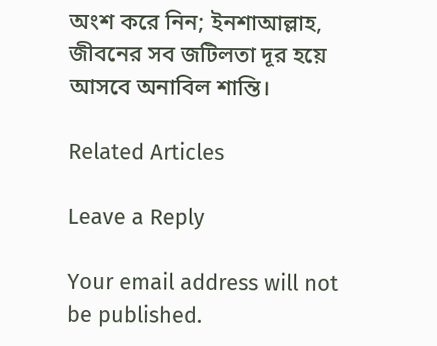অংশ করে নিন; ইনশাআল্লাহ, জীবনের সব জটিলতা দূর হয়ে আসবে অনাবিল শান্তি।

Related Articles

Leave a Reply

Your email address will not be published.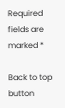Required fields are marked *

Back to top button